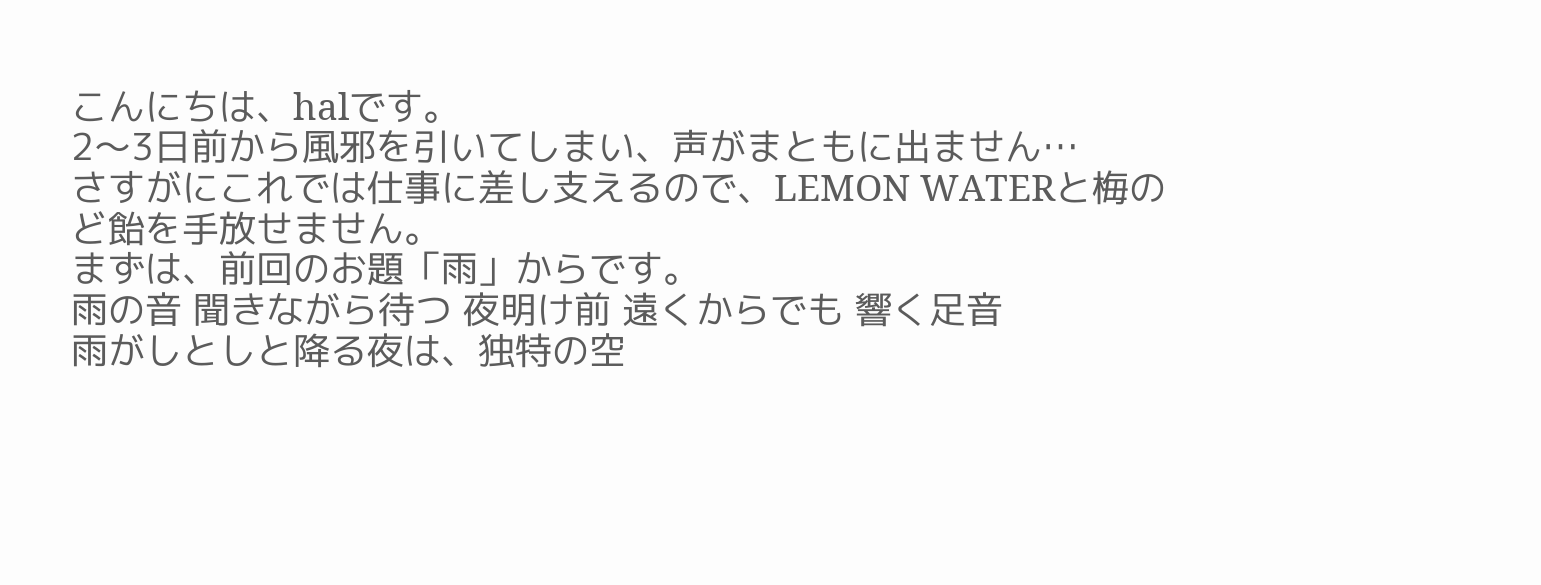こんにちは、halです。
2〜3日前から風邪を引いてしまい、声がまともに出ません…
さすがにこれでは仕事に差し支えるので、LEMON WATERと梅のど飴を手放せません。
まずは、前回のお題「雨」からです。
雨の音 聞きながら待つ 夜明け前 遠くからでも 響く足音
雨がしとしと降る夜は、独特の空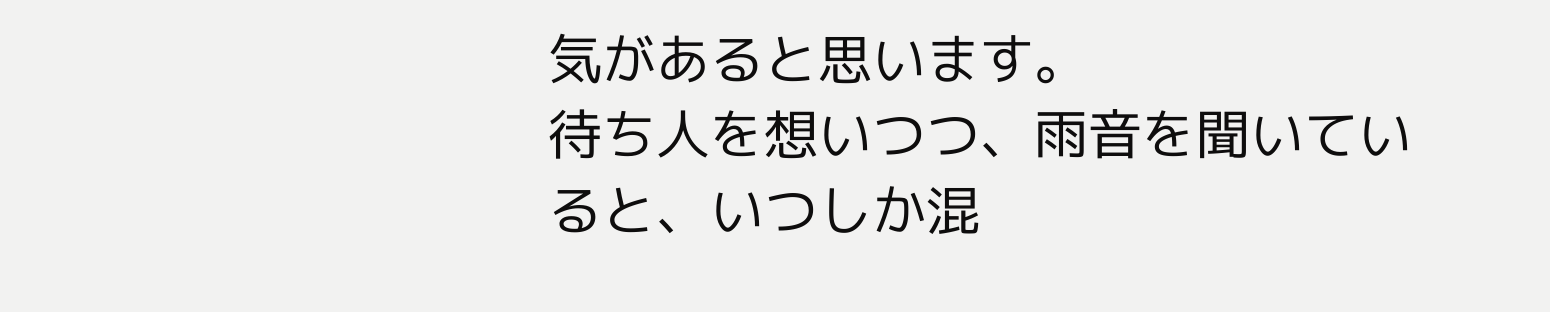気があると思います。
待ち人を想いつつ、雨音を聞いていると、いつしか混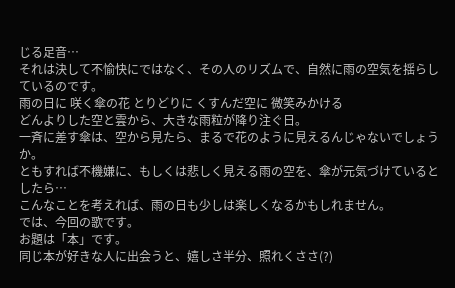じる足音…
それは決して不愉快にではなく、その人のリズムで、自然に雨の空気を揺らしているのです。
雨の日に 咲く傘の花 とりどりに くすんだ空に 微笑みかける
どんよりした空と雲から、大きな雨粒が降り注ぐ日。
一斉に差す傘は、空から見たら、まるで花のように見えるんじゃないでしょうか。
ともすれば不機嫌に、もしくは悲しく見える雨の空を、傘が元気づけているとしたら…
こんなことを考えれば、雨の日も少しは楽しくなるかもしれません。
では、今回の歌です。
お題は「本」です。
同じ本が好きな人に出会うと、嬉しさ半分、照れくささ(?)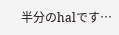半分のhalです…